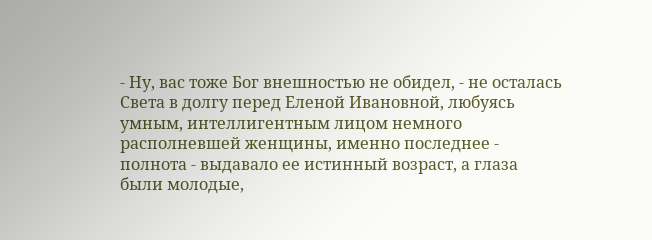- Ну, вас тоже Бог внешностью не обидел, - не осталась Света в долгу перед Еленой Ивановной, любуясь умным, интеллигентным лицом немного располневшей женщины, именно последнее - полнота - выдавало ее истинный возраст, а глаза были молодые,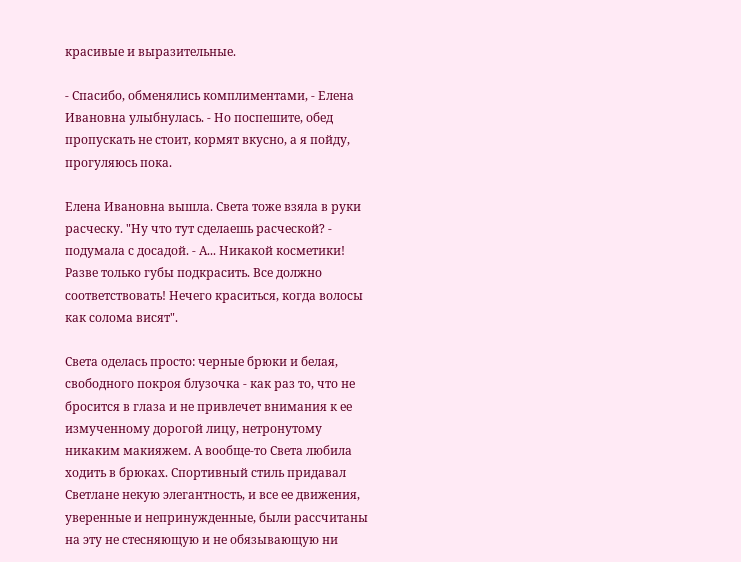красивые и выразительные.

- Спасибо, обменялись комплиментами, - Елена Ивановна улыбнулась. - Но поспешите, обед пропускать не стоит, кормят вкусно, а я пойду, прогуляюсь пока.

Елена Ивановна вышла. Света тоже взяла в руки расческу. "Ну что тут сделаешь расческой? - подумала с досадой. - А... Никакой косметики! Разве только губы подкрасить. Все должно соответствовать! Нечего краситься, когда волосы как солома висят".

Света оделась просто: черные брюки и белая, свободного покроя блузочка - как раз то, что не бросится в глаза и не привлечет внимания к ее измученному дорогой лицу, нетронутому никаким макияжем. А вообще-то Света любила ходить в брюках. Спортивный стиль придавал Светлане некую элегантность, и все ее движения, уверенные и непринужденные, были рассчитаны на эту не стесняющую и не обязывающую ни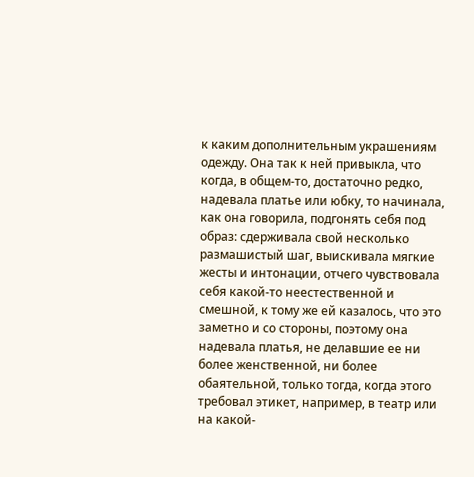к каким дополнительным украшениям одежду. Она так к ней привыкла, что когда, в общем-то, достаточно редко, надевала платье или юбку, то начинала, как она говорила, подгонять себя под образ: сдерживала свой несколько размашистый шаг, выискивала мягкие жесты и интонации, отчего чувствовала себя какой-то неестественной и смешной, к тому же ей казалось, что это заметно и со стороны, поэтому она надевала платья, не делавшие ее ни более женственной, ни более обаятельной, только тогда, когда этого требовал этикет, например, в театр или на какой-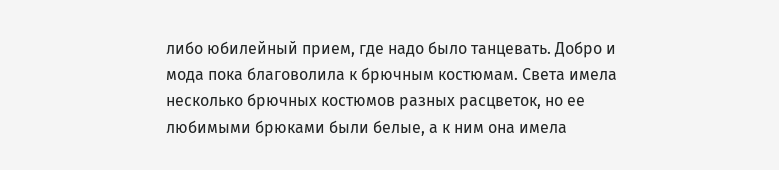либо юбилейный прием, где надо было танцевать. Добро и мода пока благоволила к брючным костюмам. Света имела несколько брючных костюмов разных расцветок, но ее любимыми брюками были белые, а к ним она имела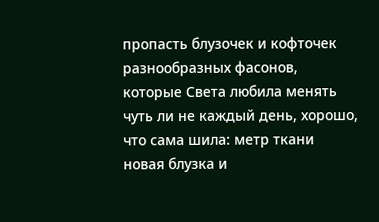пропасть блузочек и кофточек разнообразных фасонов, которые Света любила менять чуть ли не каждый день, хорошо, что сама шила: метр ткани новая блузка и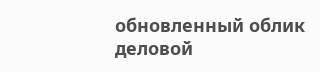обновленный облик деловой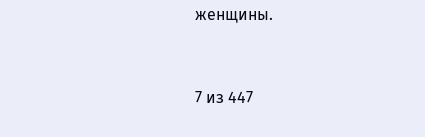женщины.



7 из 447